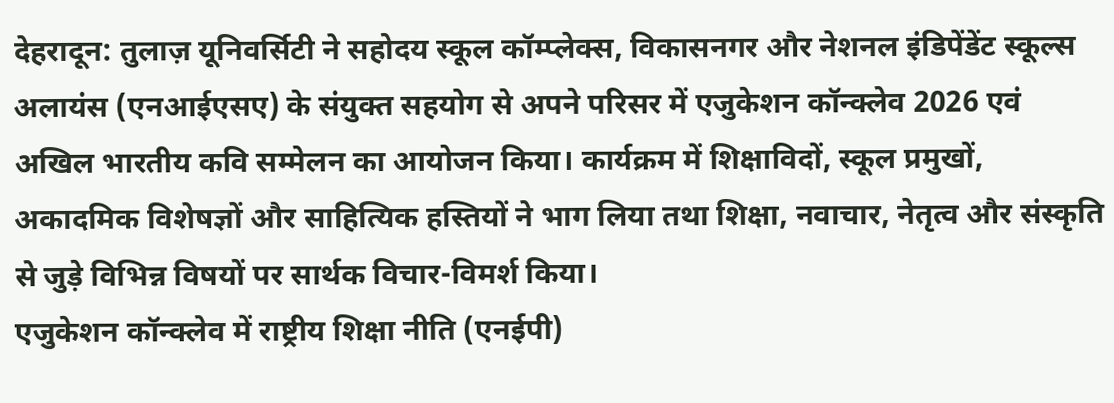देहरादून: तुलाज़ यूनिवर्सिटी ने सहोदय स्कूल कॉम्प्लेक्स, विकासनगर और नेशनल इंडिपेंडेंट स्कूल्स अलायंस (एनआईएसए) के संयुक्त सहयोग से अपने परिसर में एजुकेशन कॉन्क्लेव 2026 एवं अखिल भारतीय कवि सम्मेलन का आयोजन किया। कार्यक्रम में शिक्षाविदों, स्कूल प्रमुखों, अकादमिक विशेषज्ञों और साहित्यिक हस्तियों ने भाग लिया तथा शिक्षा, नवाचार, नेतृत्व और संस्कृति से जुड़े विभिन्न विषयों पर सार्थक विचार-विमर्श किया।
एजुकेशन कॉन्क्लेव में राष्ट्रीय शिक्षा नीति (एनईपी)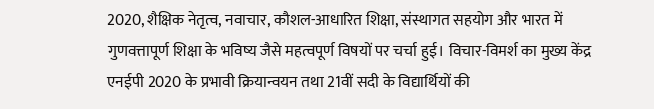2020, शैक्षिक नेतृत्व, नवाचार, कौशल-आधारित शिक्षा, संस्थागत सहयोग और भारत में गुणवत्तापूर्ण शिक्षा के भविष्य जैसे महत्वपूर्ण विषयों पर चर्चा हुई। विचार-विमर्श का मुख्य केंद्र एनईपी 2020 के प्रभावी क्रियान्वयन तथा 21वीं सदी के विद्यार्थियों की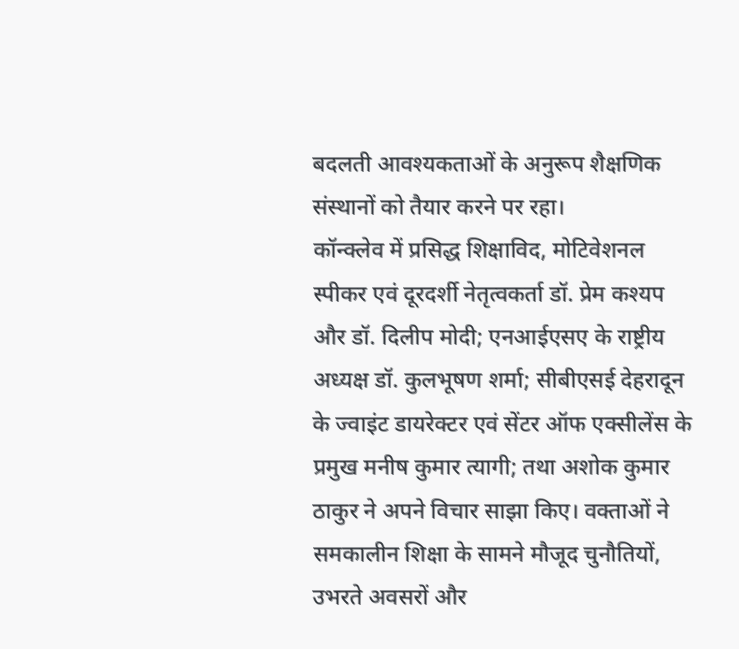बदलती आवश्यकताओं के अनुरूप शैक्षणिक संस्थानों को तैयार करने पर रहा।
कॉन्क्लेव में प्रसिद्ध शिक्षाविद, मोटिवेशनल स्पीकर एवं दूरदर्शी नेतृत्वकर्ता डॉ. प्रेम कश्यप और डॉ. दिलीप मोदी; एनआईएसए के राष्ट्रीय अध्यक्ष डॉ. कुलभूषण शर्मा; सीबीएसई देहरादून के ज्वाइंट डायरेक्टर एवं सेंटर ऑफ एक्सीलेंस के प्रमुख मनीष कुमार त्यागी; तथा अशोक कुमार ठाकुर ने अपने विचार साझा किए। वक्ताओं ने समकालीन शिक्षा के सामने मौजूद चुनौतियों, उभरते अवसरों और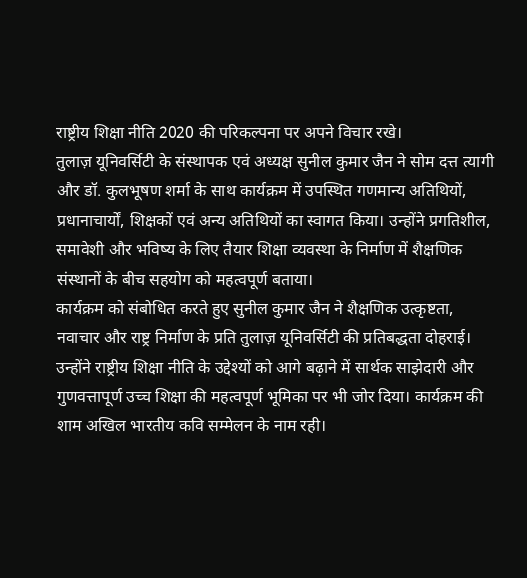राष्ट्रीय शिक्षा नीति 2020 की परिकल्पना पर अपने विचार रखे।
तुलाज़ यूनिवर्सिटी के संस्थापक एवं अध्यक्ष सुनील कुमार जैन ने सोम दत्त त्यागी और डॉ. कुलभूषण शर्मा के साथ कार्यक्रम में उपस्थित गणमान्य अतिथियों, प्रधानाचार्यों, शिक्षकों एवं अन्य अतिथियों का स्वागत किया। उन्होंने प्रगतिशील, समावेशी और भविष्य के लिए तैयार शिक्षा व्यवस्था के निर्माण में शैक्षणिक संस्थानों के बीच सहयोग को महत्वपूर्ण बताया।
कार्यक्रम को संबोधित करते हुए सुनील कुमार जैन ने शैक्षणिक उत्कृष्टता, नवाचार और राष्ट्र निर्माण के प्रति तुलाज़ यूनिवर्सिटी की प्रतिबद्धता दोहराई। उन्होंने राष्ट्रीय शिक्षा नीति के उद्देश्यों को आगे बढ़ाने में सार्थक साझेदारी और गुणवत्तापूर्ण उच्च शिक्षा की महत्वपूर्ण भूमिका पर भी जोर दिया। कार्यक्रम की शाम अखिल भारतीय कवि सम्मेलन के नाम रही।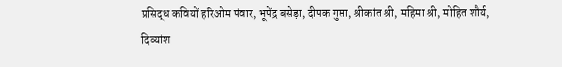प्रसिद्ध कवियों हरिओम पंवार, भूपेंद्र बसेड़ा, दीपक गुप्ता, श्रीकांत श्री, महिमा श्री, मोहित शौर्य, दिव्यांश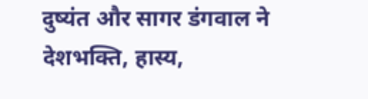दुष्यंत और सागर डंगवाल ने देशभक्ति, हास्य,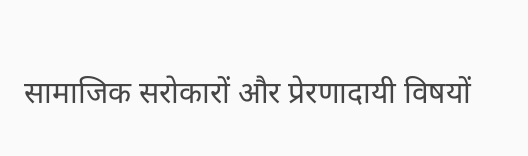सामाजिक सरोकारों और प्रेरणादायी विषयों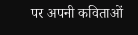पर अपनी कविताओं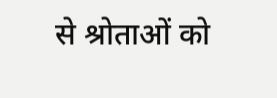से श्रोताओं को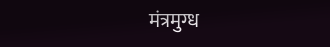मंत्रमुग्ध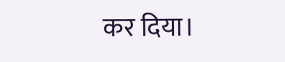कर दिया।